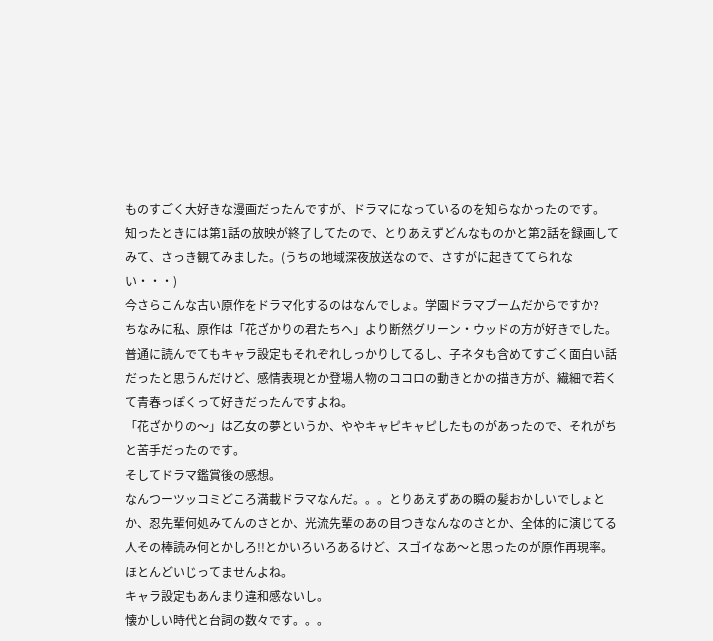ものすごく大好きな漫画だったんですが、ドラマになっているのを知らなかったのです。
知ったときには第1話の放映が終了してたので、とりあえずどんなものかと第2話を録画してみて、さっき観てみました。(うちの地域深夜放送なので、さすがに起きててられない・・・)
今さらこんな古い原作をドラマ化するのはなんでしょ。学園ドラマブームだからですか?
ちなみに私、原作は「花ざかりの君たちへ」より断然グリーン・ウッドの方が好きでした。
普通に読んでてもキャラ設定もそれぞれしっかりしてるし、子ネタも含めてすごく面白い話だったと思うんだけど、感情表現とか登場人物のココロの動きとかの描き方が、繊細で若くて青春っぽくって好きだったんですよね。
「花ざかりの〜」は乙女の夢というか、ややキャピキャピしたものがあったので、それがちと苦手だったのです。
そしてドラマ鑑賞後の感想。
なんつーツッコミどころ満載ドラマなんだ。。。とりあえずあの瞬の髪おかしいでしょとか、忍先輩何処みてんのさとか、光流先輩のあの目つきなんなのさとか、全体的に演じてる人その棒読み何とかしろ!!とかいろいろあるけど、スゴイなあ〜と思ったのが原作再現率。
ほとんどいじってませんよね。
キャラ設定もあんまり違和感ないし。
懐かしい時代と台詞の数々です。。。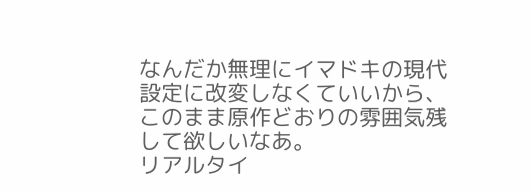なんだか無理にイマドキの現代設定に改変しなくていいから、このまま原作どおりの雰囲気残して欲しいなあ。
リアルタイ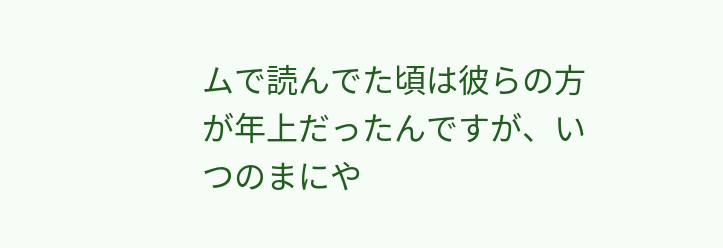ムで読んでた頃は彼らの方が年上だったんですが、いつのまにや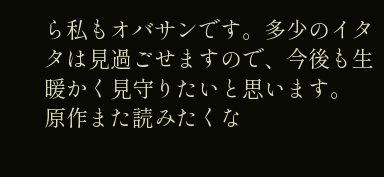ら私もオバサンです。多少のイタタは見過ごせますので、今後も生暖かく見守りたいと思います。
原作また読みたくな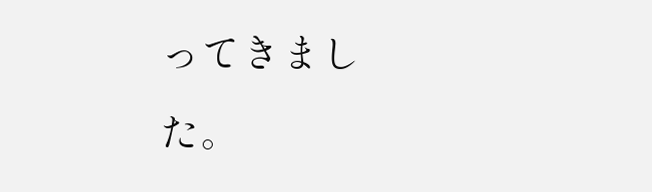ってきました。